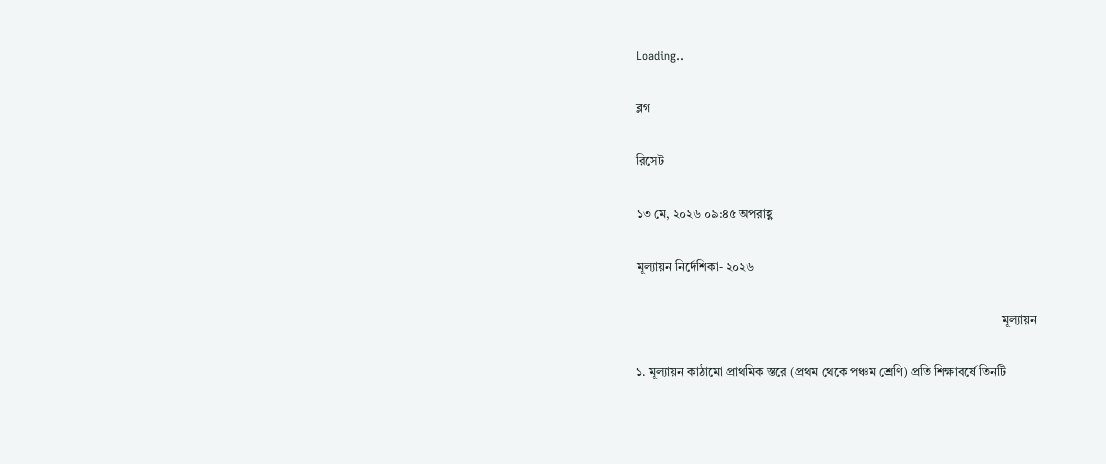Loading..

ব্লগ

রিসেট

১৩ মে, ২০২৬ ০৯:৪৫ অপরাহ্ণ

মূল্যায়ন নির্দেশিকা- ২০২৬

                                                                                                                     মূল্যায়ন

১. মূল্যায়ন কাঠামো প্রাথমিক স্তরে (প্রথম থেকে পঞ্চম শ্রেণি) প্রতি শিক্ষাবর্ষে তিনটি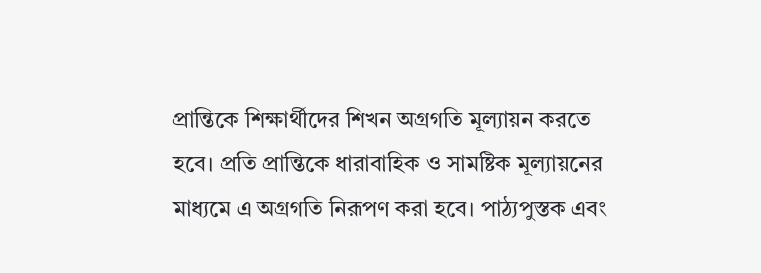প্রান্তিকে শিক্ষার্থীদের শিখন অগ্রগতি মূল্যায়ন করতে হবে। প্রতি প্রান্তিকে ধারাবাহিক ও সামষ্টিক মূল্যায়নের মাধ্যমে এ অগ্রগতি নিরূপণ করা হবে। পাঠ্যপুস্তক এবং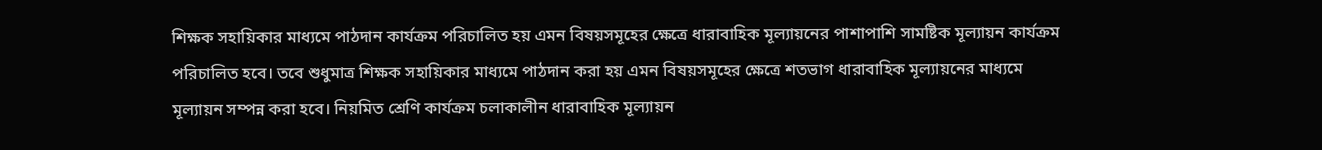শিক্ষক সহায়িকার মাধ্যমে পাঠদান কার্যক্রম পরিচালিত হয় এমন বিষয়সমূহের ক্ষেত্রে ধারাবাহিক মূল্যায়নের পাশাপাশি সামষ্টিক মূল্যায়ন কার্যক্রম পরিচালিত হবে। তবে শুধুমাত্র শিক্ষক সহায়িকার মাধ্যমে পাঠদান করা হয় এমন বিষয়সমূহের ক্ষেত্রে শতভাগ ধারাবাহিক মূল্যায়নের মাধ্যমে মূল্যায়ন সম্পন্ন করা হবে। নিয়মিত শ্রেণি কার্যক্রম চলাকালীন ধারাবাহিক মূল্যায়ন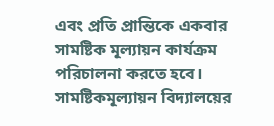এবং প্রতি প্রান্তিকে একবার সামষ্টিক মূল্যায়ন কার্যক্রম পরিচালনা করতে হবে। সামষ্টিকমূল্যায়ন বিদ্যালয়ের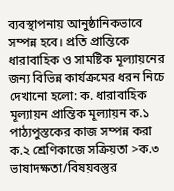ব্যবস্থাপনায় আনুষ্ঠানিকভাবে সম্পন্ন হবে। প্রতি প্রান্তিকে ধারাবাহিক ও সামষ্টিক মূল্যায়নের জন্য বিভিন্ন কার্যক্রমের ধরন নিচে দেখানো হলো: ক. ধারাবাহিক মূল্যায়ন প্রান্তিক মূল্যায়ন ক.১ পাঠ্যপুস্তকের কাজ সম্পন্ন করা ক.২ শ্রেণিকাজে সক্রিয়তা >ক.৩ ভাষাদক্ষতা/বিষয়বস্তুর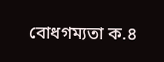বোধগম্যতা ক.৪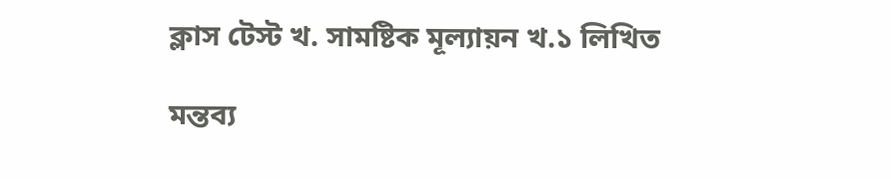ক্লাস টেস্ট খ. সামষ্টিক মূল্যায়ন খ.১ লিখিত

মন্তব্য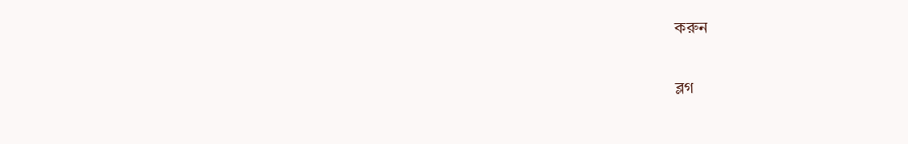করুন

ব্লগ